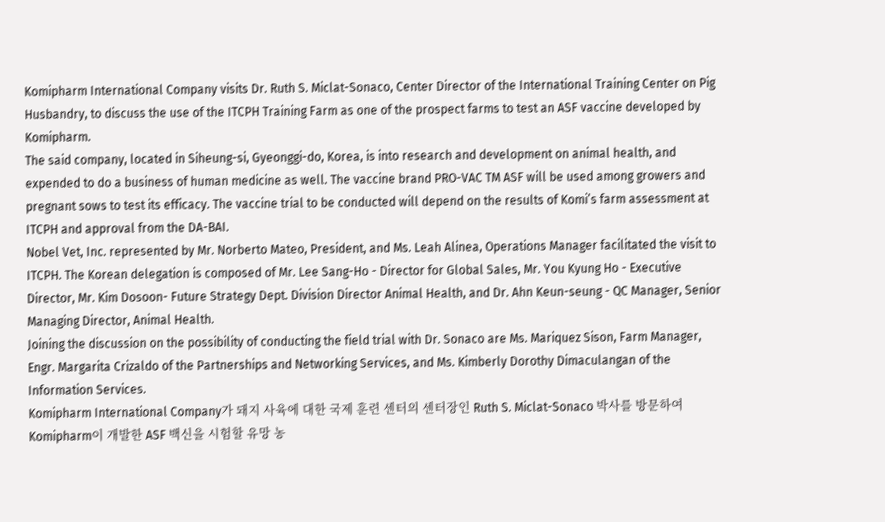Komipharm International Company visits Dr. Ruth S. Miclat-Sonaco, Center Director of the International Training Center on Pig Husbandry, to discuss the use of the ITCPH Training Farm as one of the prospect farms to test an ASF vaccine developed by Komipharm.
The said company, located in Siheung-si, Gyeonggi-do, Korea, is into research and development on animal health, and expended to do a business of human medicine as well. The vaccine brand PRO-VAC TM ASF will be used among growers and pregnant sows to test its efficacy. The vaccine trial to be conducted will depend on the results of Komi’s farm assessment at ITCPH and approval from the DA-BAI.
Nobel Vet, Inc. represented by Mr. Norberto Mateo, President, and Ms. Leah Alinea, Operations Manager facilitated the visit to ITCPH. The Korean delegation is composed of Mr. Lee Sang-Ho - Director for Global Sales, Mr. You Kyung Ho - Executive Director, Mr. Kim Dosoon- Future Strategy Dept. Division Director Animal Health, and Dr. Ahn Keun-seung - QC Manager, Senior Managing Director, Animal Health.
Joining the discussion on the possibility of conducting the field trial with Dr. Sonaco are Ms. Mariquez Sison, Farm Manager, Engr. Margarita Crizaldo of the Partnerships and Networking Services, and Ms. Kimberly Dorothy Dimaculangan of the Information Services.
Komipharm International Company가 돼지 사육에 대한 국제 훈련 센터의 센터장인 Ruth S. Miclat-Sonaco 박사를 방문하여 Komipharm이 개발한 ASF 백신을 시험할 유망 농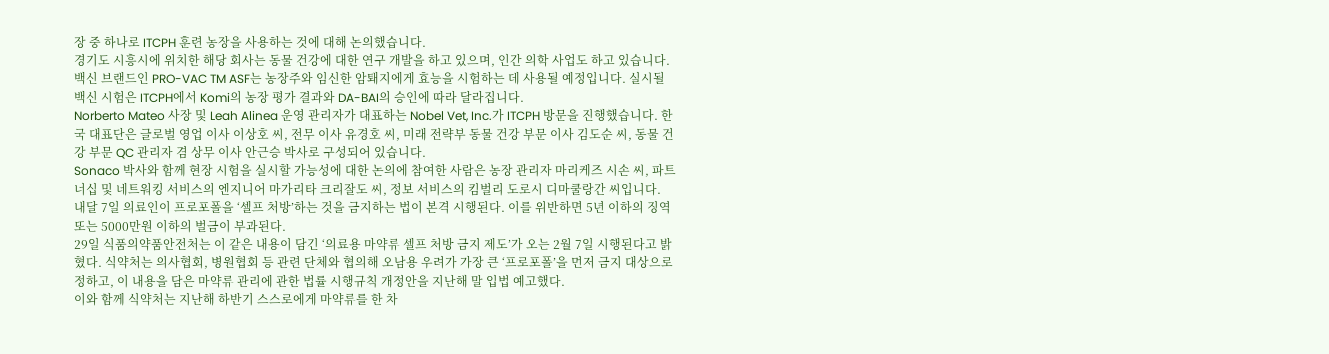장 중 하나로 ITCPH 훈련 농장을 사용하는 것에 대해 논의했습니다.
경기도 시흥시에 위치한 해당 회사는 동물 건강에 대한 연구 개발을 하고 있으며, 인간 의학 사업도 하고 있습니다. 백신 브랜드인 PRO-VAC TM ASF는 농장주와 임신한 암퇘지에게 효능을 시험하는 데 사용될 예정입니다. 실시될 백신 시험은 ITCPH에서 Komi의 농장 평가 결과와 DA-BAI의 승인에 따라 달라집니다.
Norberto Mateo 사장 및 Leah Alinea 운영 관리자가 대표하는 Nobel Vet, Inc.가 ITCPH 방문을 진행했습니다. 한국 대표단은 글로벌 영업 이사 이상호 씨, 전무 이사 유경호 씨, 미래 전략부 동물 건강 부문 이사 김도순 씨, 동물 건강 부문 QC 관리자 겸 상무 이사 안근승 박사로 구성되어 있습니다.
Sonaco 박사와 함께 현장 시험을 실시할 가능성에 대한 논의에 참여한 사람은 농장 관리자 마리케즈 시손 씨, 파트너십 및 네트워킹 서비스의 엔지니어 마가리타 크리잘도 씨, 정보 서비스의 킴벌리 도로시 디마쿨랑간 씨입니다.
내달 7일 의료인이 프로포폴을 ‘셀프 처방’하는 것을 금지하는 법이 본격 시행된다. 이를 위반하면 5년 이하의 징역 또는 5000만원 이하의 벌금이 부과된다.
29일 식품의약품안전처는 이 같은 내용이 담긴 ‘의료용 마약류 셀프 처방 금지 제도’가 오는 2월 7일 시행된다고 밝혔다. 식약처는 의사협회, 병원협회 등 관련 단체와 협의해 오남용 우려가 가장 큰 ‘프로포폴’을 먼저 금지 대상으로 정하고, 이 내용을 담은 마약류 관리에 관한 법률 시행규칙 개정안을 지난해 말 입법 예고했다.
이와 함께 식약처는 지난해 하반기 스스로에게 마약류를 한 차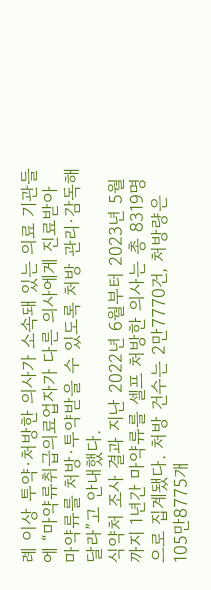례 이상 투약·처방한 의사가 소속돼 있는 의료 기관들에 “마약류취급의료업자가 다른 의사에게 진료받아 마약류를 처방·투약받을 수 있도록 처방 관리·감독해달라”고 안내했다.
식약처 조사 결과 지난 2022년 6월부터 2023년 5월까지 1년간 마약류를 셀프 처방한 의사는 총 8319명으로 집계됐다. 처방 건수는 2만7770건, 처방량은 105만8775개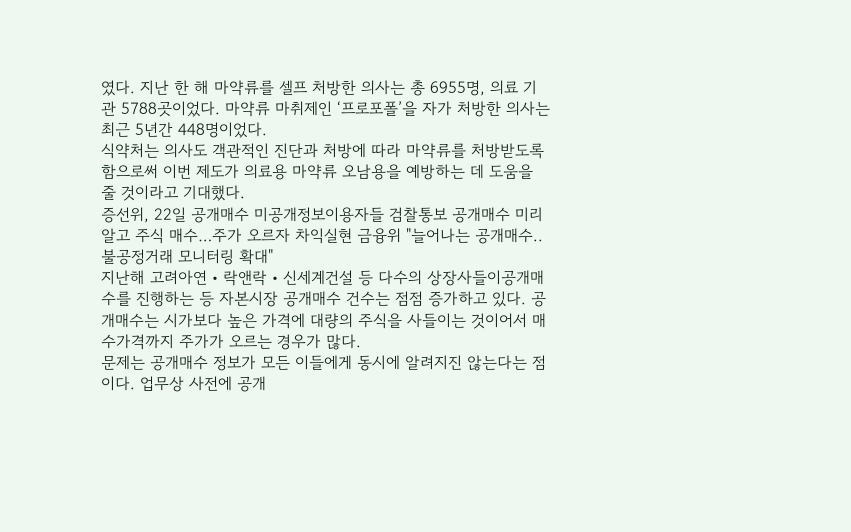였다. 지난 한 해 마약류를 셀프 처방한 의사는 총 6955명, 의료 기관 5788곳이었다. 마약류 마취제인 ‘프로포폴’을 자가 처방한 의사는 최근 5년간 448명이었다.
식약처는 의사도 객관적인 진단과 처방에 따라 마약류를 처방받도록 함으로써 이번 제도가 의료용 마약류 오남용을 예방하는 데 도움을 줄 것이라고 기대했다.
증선위, 22일 공개매수 미공개정보이용자들 검찰통보 공개매수 미리 알고 주식 매수…주가 오르자 차익실현 금융위 "늘어나는 공개매수..불공정거래 모니터링 확대"
지난해 고려아연‧락앤락‧신세계건설 등 다수의 상장사들이공개매수를 진행하는 등 자본시장 공개매수 건수는 점점 증가하고 있다. 공개매수는 시가보다 높은 가격에 대량의 주식을 사들이는 것이어서 매수가격까지 주가가 오르는 경우가 많다.
문제는 공개매수 정보가 모든 이들에게 동시에 알려지진 않는다는 점이다. 업무상 사전에 공개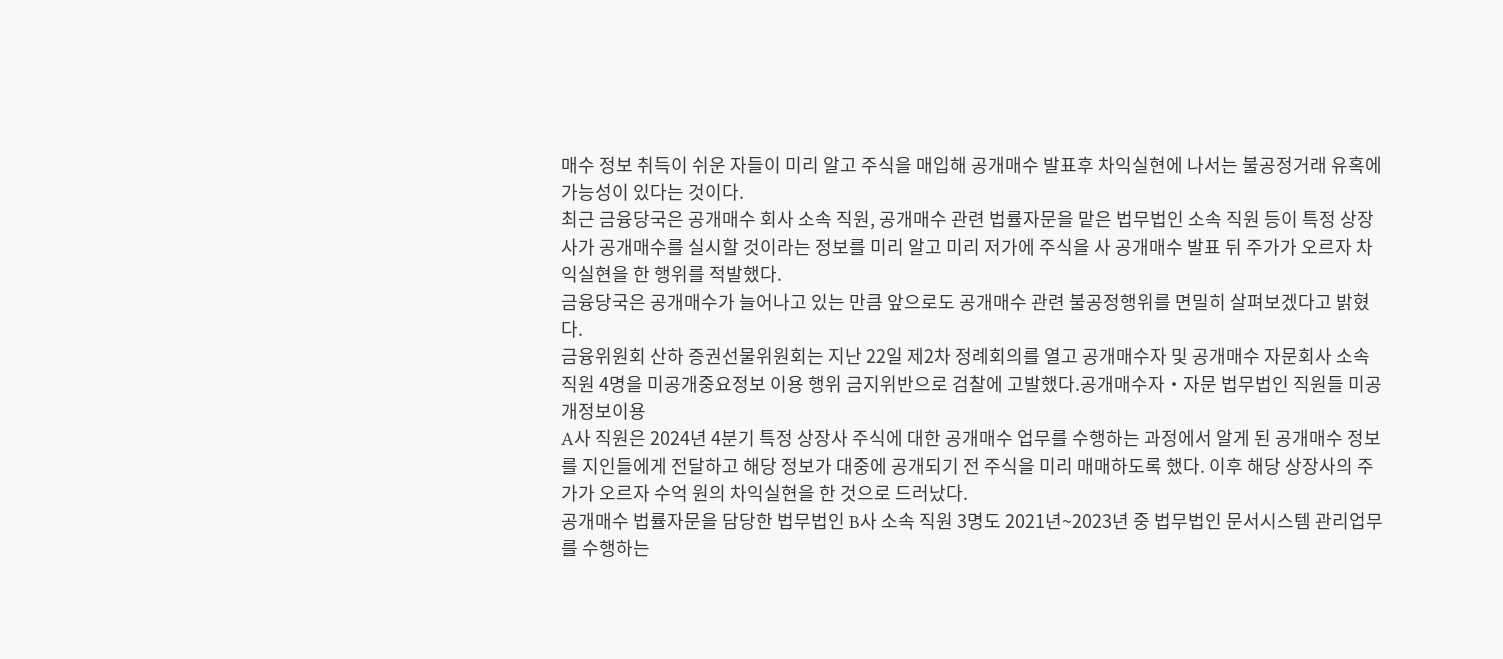매수 정보 취득이 쉬운 자들이 미리 알고 주식을 매입해 공개매수 발표후 차익실현에 나서는 불공정거래 유혹에 가능성이 있다는 것이다.
최근 금융당국은 공개매수 회사 소속 직원, 공개매수 관련 법률자문을 맡은 법무법인 소속 직원 등이 특정 상장사가 공개매수를 실시할 것이라는 정보를 미리 알고 미리 저가에 주식을 사 공개매수 발표 뒤 주가가 오르자 차익실현을 한 행위를 적발했다.
금융당국은 공개매수가 늘어나고 있는 만큼 앞으로도 공개매수 관련 불공정행위를 면밀히 살펴보겠다고 밝혔다.
금융위원회 산하 증권선물위원회는 지난 22일 제2차 정례회의를 열고 공개매수자 및 공개매수 자문회사 소속 직원 4명을 미공개중요정보 이용 행위 금지위반으로 검찰에 고발했다.공개매수자‧자문 법무법인 직원들 미공개정보이용
A사 직원은 2024년 4분기 특정 상장사 주식에 대한 공개매수 업무를 수행하는 과정에서 알게 된 공개매수 정보를 지인들에게 전달하고 해당 정보가 대중에 공개되기 전 주식을 미리 매매하도록 했다. 이후 해당 상장사의 주가가 오르자 수억 원의 차익실현을 한 것으로 드러났다.
공개매수 법률자문을 담당한 법무법인 B사 소속 직원 3명도 2021년~2023년 중 법무법인 문서시스템 관리업무를 수행하는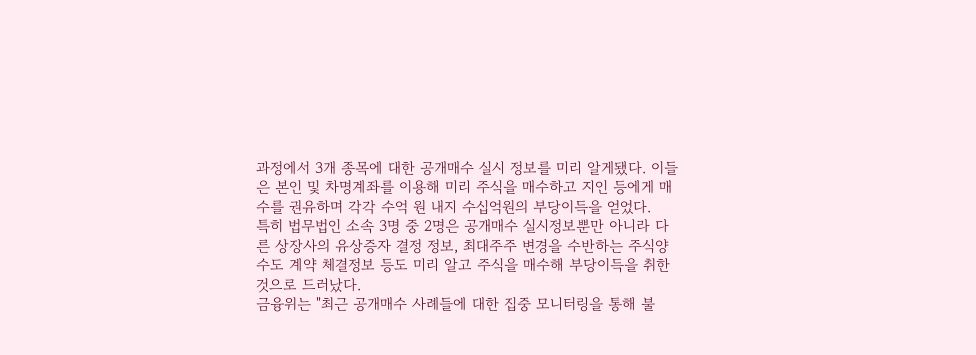과정에서 3개 종목에 대한 공개매수 실시 정보를 미리 알게됐다. 이들은 본인 및 차명계좌를 이용해 미리 주식을 매수하고 지인 등에게 매수를 권유하며 각각 수억 원 내지 수십억원의 부당이득을 얻었다.
특히 법무법인 소속 3명 중 2명은 공개매수 실시정보뿐만 아니라 다른 상장사의 유상증자 결정 정보, 최대주주 변경을 수반하는 주식양수도 계약 체결정보 등도 미리 알고 주식을 매수해 부당이득을 취한 것으로 드러났다.
금융위는 "최근 공개매수 사례들에 대한 집중 모니터링을 통해 불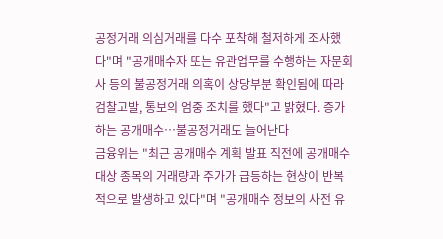공정거래 의심거래를 다수 포착해 철저하게 조사했다"며 "공개매수자 또는 유관업무를 수행하는 자문회사 등의 불공정거래 의혹이 상당부분 확인됨에 따라 검찰고발, 통보의 엄중 조치를 했다"고 밝혔다. 증가하는 공개매수…불공정거래도 늘어난다
금융위는 "최근 공개매수 계획 발표 직전에 공개매수 대상 종목의 거래량과 주가가 급등하는 현상이 반복적으로 발생하고 있다"며 "공개매수 정보의 사전 유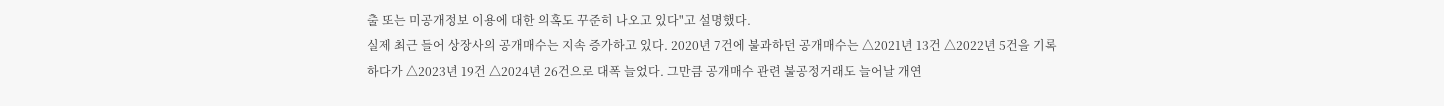출 또는 미공개정보 이용에 대한 의혹도 꾸준히 나오고 있다"고 설명했다.
실제 최근 들어 상장사의 공개매수는 지속 증가하고 있다. 2020년 7건에 불과하던 공개매수는 △2021년 13건 △2022년 5건을 기록하다가 △2023년 19건 △2024년 26건으로 대폭 늘었다. 그만큼 공개매수 관련 불공정거래도 늘어날 개연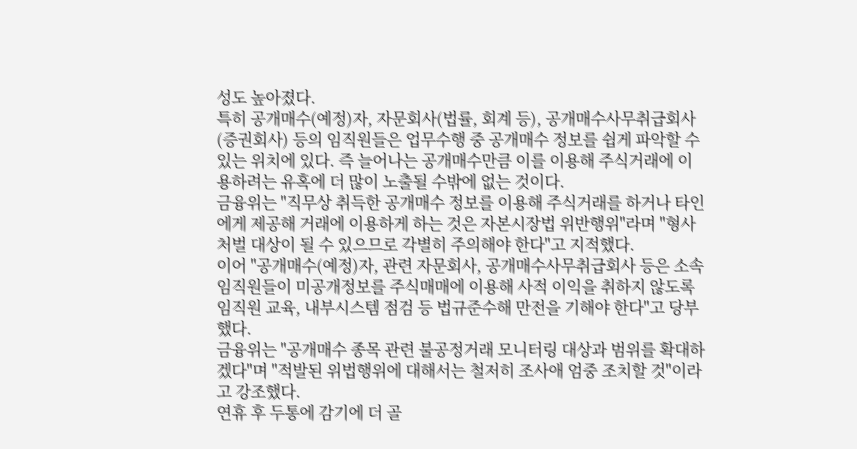성도 높아졌다.
특히 공개매수(예정)자, 자문회사(법률, 회계 등), 공개매수사무취급회사(증권회사) 등의 임직원들은 업무수행 중 공개매수 정보를 쉽게 파악할 수 있는 위치에 있다. 즉 늘어나는 공개매수만큼 이를 이용해 주식거래에 이용하려는 유혹에 더 많이 노출될 수밖에 없는 것이다.
금융위는 "직무상 취득한 공개매수 정보를 이용해 주식거래를 하거나 타인에게 제공해 거래에 이용하게 하는 것은 자본시장법 위반행위"라며 "형사처벌 대상이 될 수 있으므로 각별히 주의해야 한다"고 지적했다.
이어 "공개매수(예정)자, 관련 자문회사, 공개매수사무취급회사 등은 소속 임직원들이 미공개정보를 주식매매에 이용해 사적 이익을 취하지 않도록 임직원 교육, 내부시스템 점검 등 법규준수해 만전을 기해야 한다"고 당부했다.
금융위는 "공개매수 종목 관련 불공정거래 모니터링 대상과 범위를 확대하겠다"며 "적발된 위법행위에 대해서는 철저히 조사애 엄중 조치할 것"이라고 강조했다.
연휴 후 두통에 감기에 더 골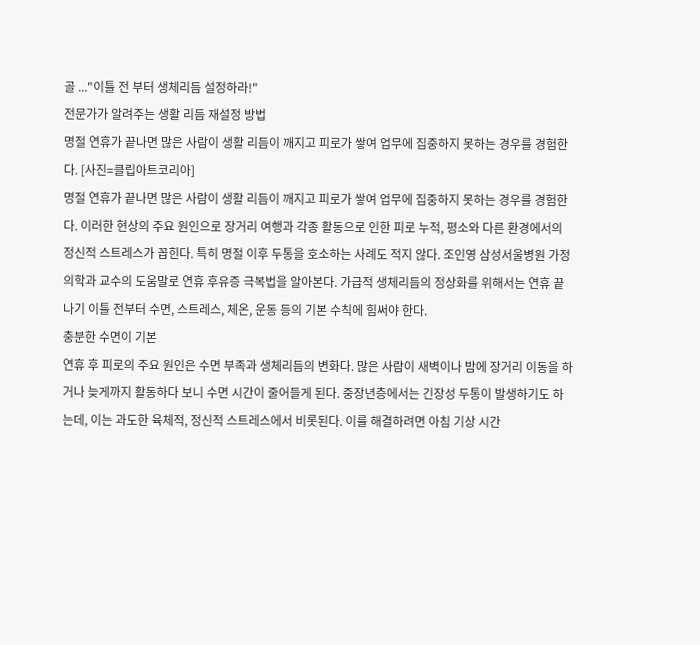골 ..."이틀 전 부터 생체리듬 설정하라!"
전문가가 알려주는 생활 리듬 재설정 방법
명절 연휴가 끝나면 많은 사람이 생활 리듬이 깨지고 피로가 쌓여 업무에 집중하지 못하는 경우를 경험한다. [사진=클립아트코리아]
명절 연휴가 끝나면 많은 사람이 생활 리듬이 깨지고 피로가 쌓여 업무에 집중하지 못하는 경우를 경험한다. 이러한 현상의 주요 원인으로 장거리 여행과 각종 활동으로 인한 피로 누적, 평소와 다른 환경에서의 정신적 스트레스가 꼽힌다. 특히 명절 이후 두통을 호소하는 사례도 적지 않다. 조인영 삼성서울병원 가정의학과 교수의 도움말로 연휴 후유증 극복법을 알아본다. 가급적 생체리듬의 정상화를 위해서는 연휴 끝나기 이틀 전부터 수면, 스트레스, 체온, 운동 등의 기본 수칙에 힘써야 한다.
충분한 수면이 기본
연휴 후 피로의 주요 원인은 수면 부족과 생체리듬의 변화다. 많은 사람이 새벽이나 밤에 장거리 이동을 하거나 늦게까지 활동하다 보니 수면 시간이 줄어들게 된다. 중장년층에서는 긴장성 두통이 발생하기도 하는데, 이는 과도한 육체적, 정신적 스트레스에서 비롯된다. 이를 해결하려면 아침 기상 시간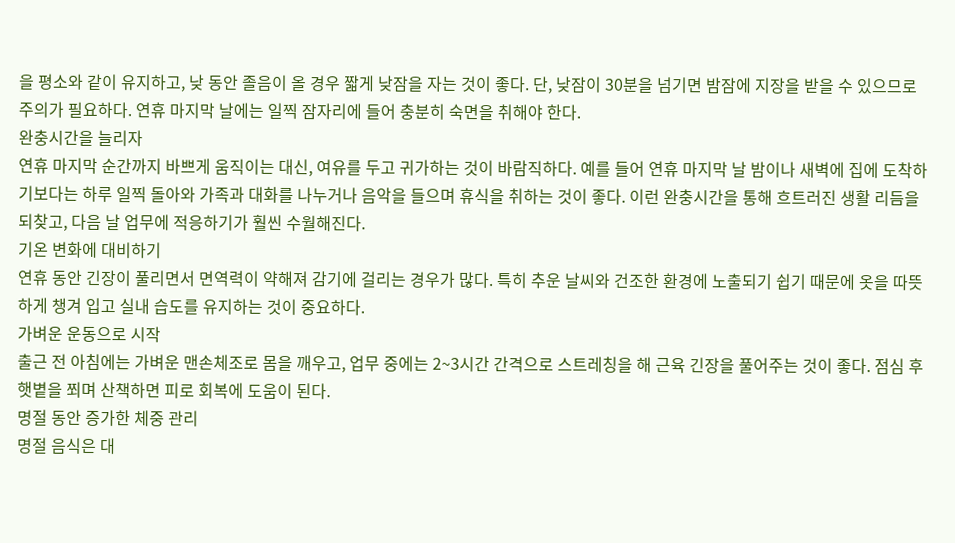을 평소와 같이 유지하고, 낮 동안 졸음이 올 경우 짧게 낮잠을 자는 것이 좋다. 단, 낮잠이 30분을 넘기면 밤잠에 지장을 받을 수 있으므로 주의가 필요하다. 연휴 마지막 날에는 일찍 잠자리에 들어 충분히 숙면을 취해야 한다.
완충시간을 늘리자
연휴 마지막 순간까지 바쁘게 움직이는 대신, 여유를 두고 귀가하는 것이 바람직하다. 예를 들어 연휴 마지막 날 밤이나 새벽에 집에 도착하기보다는 하루 일찍 돌아와 가족과 대화를 나누거나 음악을 들으며 휴식을 취하는 것이 좋다. 이런 완충시간을 통해 흐트러진 생활 리듬을 되찾고, 다음 날 업무에 적응하기가 훨씬 수월해진다.
기온 변화에 대비하기
연휴 동안 긴장이 풀리면서 면역력이 약해져 감기에 걸리는 경우가 많다. 특히 추운 날씨와 건조한 환경에 노출되기 쉽기 때문에 옷을 따뜻하게 챙겨 입고 실내 습도를 유지하는 것이 중요하다.
가벼운 운동으로 시작
출근 전 아침에는 가벼운 맨손체조로 몸을 깨우고, 업무 중에는 2~3시간 간격으로 스트레칭을 해 근육 긴장을 풀어주는 것이 좋다. 점심 후 햇볕을 쬐며 산책하면 피로 회복에 도움이 된다.
명절 동안 증가한 체중 관리
명절 음식은 대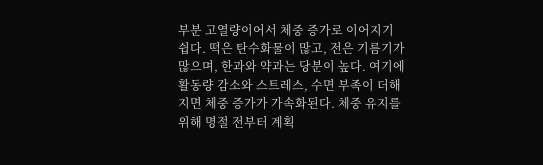부분 고열량이어서 체중 증가로 이어지기 쉽다. 떡은 탄수화물이 많고, 전은 기름기가 많으며, 한과와 약과는 당분이 높다. 여기에 활동량 감소와 스트레스, 수면 부족이 더해지면 체중 증가가 가속화된다. 체중 유지를 위해 명절 전부터 계획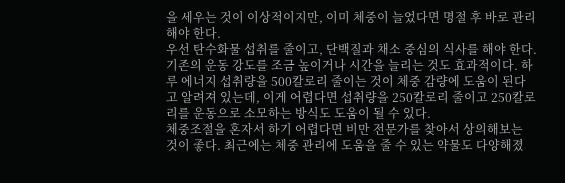을 세우는 것이 이상적이지만, 이미 체중이 늘었다면 명절 후 바로 관리해야 한다.
우선 탄수화물 섭취를 줄이고, 단백질과 채소 중심의 식사를 해야 한다. 기존의 운동 강도를 조금 높이거나 시간을 늘리는 것도 효과적이다. 하루 에너지 섭취량을 500칼로리 줄이는 것이 체중 감량에 도움이 된다고 알려져 있는데, 이게 어렵다면 섭취량을 250칼로리 줄이고 250칼로리를 운동으로 소모하는 방식도 도움이 될 수 있다.
체중조절을 혼자서 하기 어렵다면 비만 전문가를 찾아서 상의해보는 것이 좋다. 최근에는 체중 관리에 도움을 줄 수 있는 약물도 다양해졌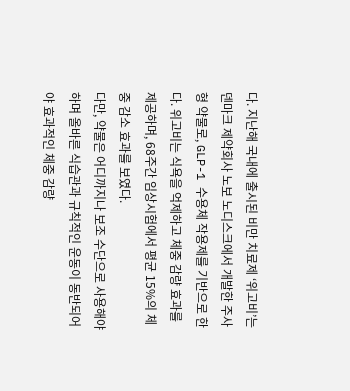다. 지난해 국내에 출시된 비만 치료제 ‘위고비’는 덴마크 제약회사 노보 노디스크에서 개발한 주사형 약물로, GLP-1 수용체 작용제를 기반으로 한다. 위고비는 식욕을 억제하고 체중 감량 효과를 제공하며, 68주간 임상시험에서 평균 15%의 체중 감소 효과를 보였다.
다만, 약물은 어디까지나 보조 수단으로 사용해야 하며 올바른 식습관과 규칙적인 운동이 동반되어야 효과적인 체중 감량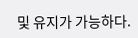및 유지가 가능하다.